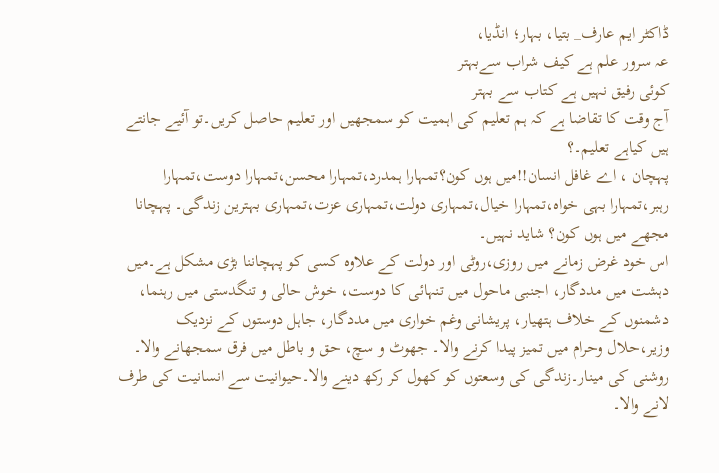ڈاکٹر ایم عارف_ بتیا، بہار؛ انڈیا،
عہ سرور علم ہے کیف شراب سےبہتر
کوئی رفیق نہیں ہے کتاب سے بہتر
آج وقت کا تقاضا ہے کہ ہم تعلیم کی اہمیت کو سمجھیں اور تعلیم حاصل کریں۔تو آئیے جانتے ہیں کیاہے تعلیم۔؟
پہچان ، اے غافل انسان!!میں ہوں کون؟تمہارا ہمدرد،تمہارا محسن،تمہارا دوست،تمہارا رہبر،تمہارا بہی خواہ،تمہارا خیال،تمہاری دولت،تمہاری عزت،تمہاری بہترین زندگی۔ پہچانا مجھے میں ہوں کون؟ شاید نہیں۔
اس خود غرض زمانے میں روزی،روٹی اور دولت کے علاوہ کسی کو پہچاننا بڑی مشکل ہے۔میں دہشت میں مددگار، اجنبی ماحول میں تنہائی کا دوست، خوش حالی و تنگدستی میں رہنما، دشمنوں کے خلاف ہتھیار، پریشانی وغم خواری میں مددگار، جاہل دوستوں کے نزدیک وزیر،حلال وحرام میں تمیز پیدا کرنے والا۔ جھوٹ و سچ، حق و باطل میں فرق سمجھانے والا۔ روشنی کی مینار۔زندگی کی وسعتوں کو کھول کر رکھ دینے والا۔حیوانیت سے انسانیت کی طرف لانے والا۔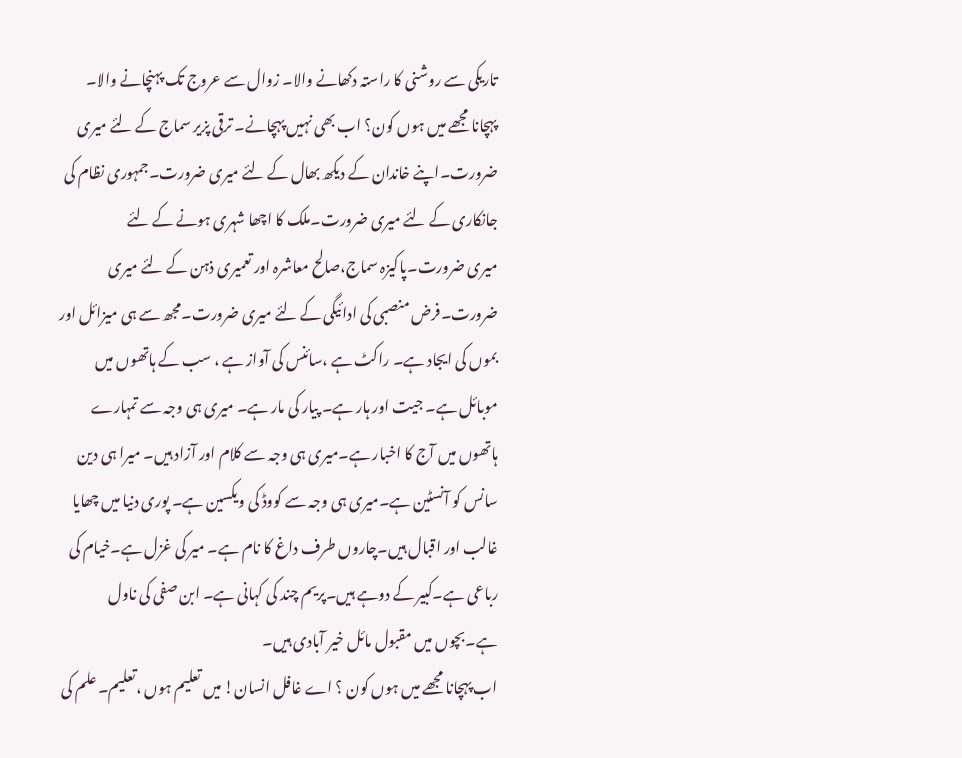تاریکی سے روشنی کا راستہ دکھانے والا۔ زوال سے عروج تک پہنچانے والا۔
پہچانا مجھے میں ہوں کون؟ اب بھی نہیں پہچانے۔ ترقی پزیر سماج کے لئے میری ضرورت۔اپنے خاندان کے دیکھ بھال کے لئے میری ضرورت۔جمہوری نظام کی جانکاری کے لئے میری ضرورت۔ملک کا اچھا شہری ہونے کے لئے
میری ضرورت۔پاکیزہ سماج،صالح معاشرہ اور تعمیری ذہن کے لئے میری ضرورت۔فرض منصبی کی ادائیگی کے لئے میری ضرورت۔مجھ سے ہی میزائل اور بموں کی ایجاد ہے۔ راکٹ ہے ،سائنس کی آواز ہے ، سب کے ہاتھوں میں موبائل ہے۔ جیت اور ہار ہے۔ پیار کی مار ہے۔ میری ہی وجہ سے تمہارے ہاتھوں میں آج کا اخبار ہے۔میری ہی وجہ سے کلام اور آزاد ہیں۔ میرا ہی دین سانس کو آنسٹین ہے۔میری ہی وجہ سے کووڈ کی ویکسین ہے۔ پوری دنیا میں چھایا غالب اور اقبال ہیں۔چاروں طرف داغ کا نام ہے۔ میر کی غزل ہے۔خیام کی رباعی ہے۔کبیر کے دوہے ہیں۔پریم چند کی کہانی ہے۔ ابن صفی کی ناول ہے۔بچوں میں مقبول مائل خیر آبادی ہیں۔
اب پہچانا مجھے میں ہوں کون ؟ اے غافل انسان! میں تعلیم ہوں ،تعلیم۔ علم کی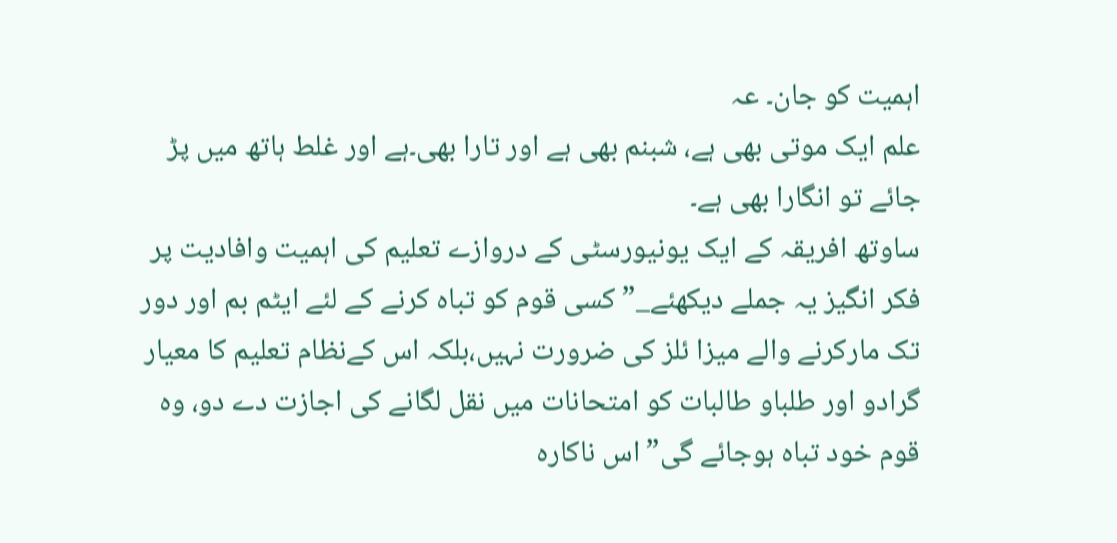اہمیت کو جان۔ عہ
علم ایک موتی بھی ہے، شبنم بھی ہے اور تارا بھی۔ہے اور غلط ہاتھ میں پڑ جائے تو انگارا بھی ہے۔
ساوتھ افریقہ کے ایک یونیورسٹی کے دروازے تعلیم کی اہمیت وافادیت پر فکر انگیز یہ جملے دیکھئے_” کسی قوم کو تباہ کرنے کے لئے ایٹم بم اور دور تک مارکرنے والے میزا ئلز کی ضرورت نہیں،بلکہ اس کےنظام تعلیم کا معیار گرادو اور طلباو طالبات کو امتحانات میں نقل لگانے کی اجازت دے دو، وہ قوم خود تباہ ہوجائے گی” اس ناکارہ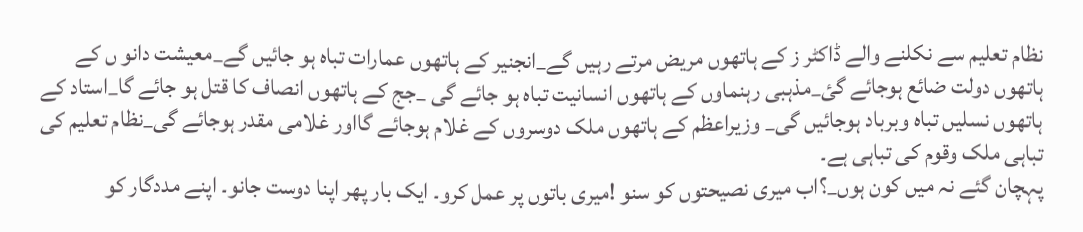نظام تعلیم سے نکلنے والے ڈاکٹر ز کے ہاتھوں مریض مرتے رہیں گے_انجنیر کے ہاتھوں عمارات تباہ ہو جائیں گے_معیشت دانو ں کے ہاتھوں دولت ضائع ہوجائے گئ_مذہبی رہنماوں کے ہاتھوں انسانیت تباہ ہو جائے گی _جج کے ہاتھوں انصاف کا قتل ہو جائے گا_استاد کے ہاتھوں نسلیں تباہ وبرباد ہوجائیں گی_ وزیراعظم کے ہاتھوں ملک دوسروں کے غلام ہوجائے گااور غلامی مقدر ہوجائے گی_نظام تعلیم کی تباہی ملک وقوم کی تباہی ہے۔
پہچان گئے نہ میں کون ہوں_؟اب میری نصیحتوں کو سنو !میری باتوں پر عمل کرو۔ ایک بار پھر اپنا دوست جانو۔ اپنے مددگار کو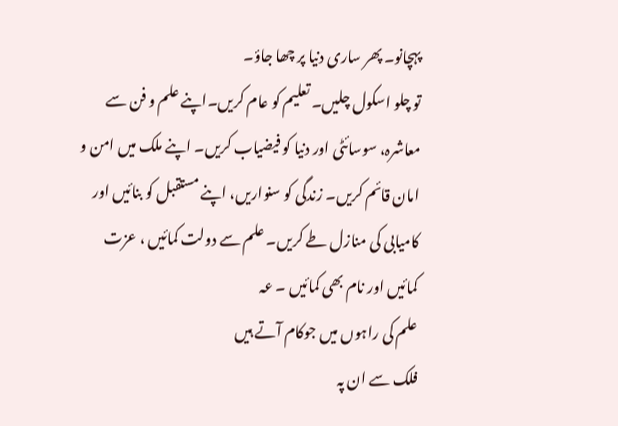پہچانو۔ پھر ساری دنیا پر چھا جاؤ۔
تو چلو اسکول چلیں۔ تعلیم کو عام کریں۔اپنے علم و فن سے معاشرہ، سوسائٹی اور دنیا کو فیضیاب کریں۔ اپنے ملک میں امن و امان قائم کریں۔ زندگی کو سنواریں، اپنے مستقبل کو بنائیں اور کامیابی کی منازل طے کریں۔ علم سے دولت کمائیں ، عزت کمائیں اور نام بھی کمائیں ۔ عہ
علم کی راہوں میں جوکام آتے ہیں
فلک سے ان پہ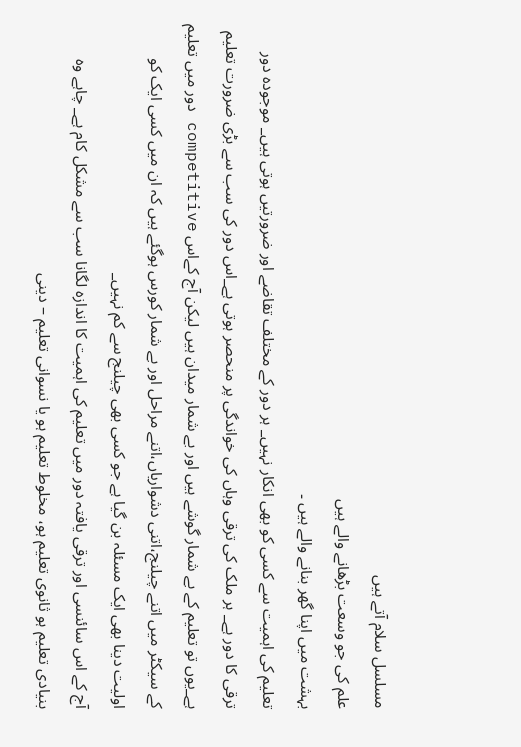مسلسل سلام آتے ہیں
علم کی جو وسعت بڑھانے والے ہیں
بہشت میں اپنا گھر بنانے والے ہیں ۔
تعلیم کی اہمیت سے کسی کو بھی انکار نہیں_ ہر دور کے مختلف تقاضے اور ضرورتیں ہوتی ہیں_ موجودہ دور ترقی کا دور ہے_ ہر ملک کی ترقی وہاں کی خواندگی پر منحصر ہوتی ہے_اس دور کی سب سے بڑی ضرورت تعلیم ہے_یوں تو تعلیم کے بے شمار گوشے ہیں اور بے شمار میدان ہیں لیکن آج کےاس competitive دور میں تعلیم کے سیکٹر میں اتنے چیلنج،اتنی دشواریاں،اتنے مراحل اور بے شمار کورس ہوگئے ہیں کہ ان میں کسی ایک کو اولیت دینا بھی ایک مسئلہ بن گیا ہے جو کسی بھی چیلنج سے کم نہیں_
آج کے اس سائنسی اور ترقی یافتہ دور میں تعلیم کی اہمیت کا اندازہ لگانا سب سے مشکل کام ہے_ چاہے وہ بنیادی تعلیم ہو ثانوی تعلیم ہو، مخلوط تعلیم ہو یا نسوانی تعلیم – دینی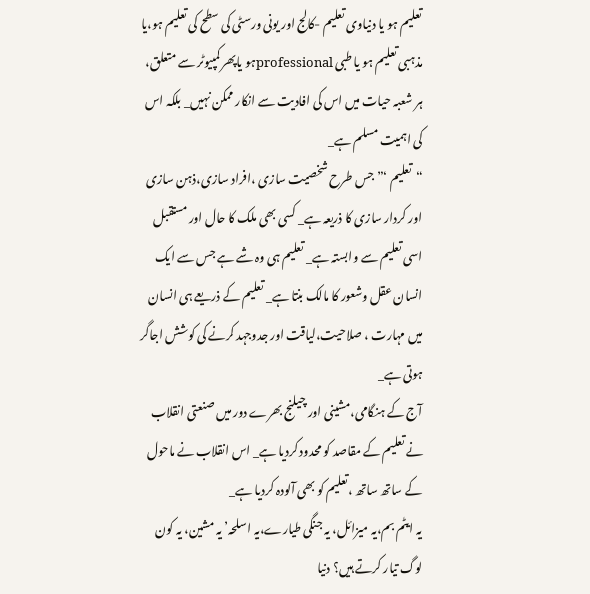تعلیم ہو یا دنیاوی تعلیم -کالج اور یونی ورسٹی کی سطح کی تعلیم ہو،یا مذہبی تعلیم ہو یا طبی professionalہو یاپھر کمپیوٹر سے متعلق، ہر شعبہ حیات میں اس کی افادیت سے انکار ممکن نہیں_ بلکہ اس کی اہمیت مسلم ہے_
“تعلیم ‘” جس طرح شخصیت سازی ،افراد سازی،ذہن سازی اور کردار سازی کا ذریعہ ہے_ کسی بھی ملک کا حال اور مستقبل اسی تعلیم سے وابستہ ہے_ تعلیم ہی وہ شے ہے جس سے ایک انسان عقل وشعور کا مالک بنتا ہے_ تعلیم کے ذریعے ہی انسان میں مہارت ، صلاحیت،لیاقت اور جدوجہد کرنے کی کوشش اجاگر ہوتی ہے_
آج کے ہنگامی،مشینی اور چیلنج بھرے دور میں صنعتی انقلاب نے تعلیم کے مقاصد کو محدود کردیا ہے_ اس انقلاب نے ماحول کے ساتھ ساتھ ،تعلیم کو بھی آلودہ کردیا ہے_
یہ ایٹم بم،یہ میزائل، یہ جنگی طیارے،یہ اسلحہ’ یہ مشین، یہ کون لوگ تیار کرتے ہیں؟ دنیا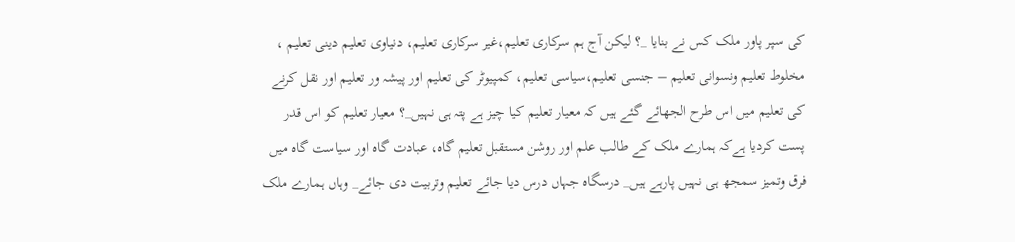کی سپر پاور ملک کس نے بنایا _؟ لیکن آج ہم سرکاری تعلیم،غیر سرکاری تعلیم، دنیاوی تعلیم دینی تعلیم ، مخلوط تعلیم ونسوانی تعلیم – جنسی تعلیم،سیاسی تعلیم، کمپیوٹر کی تعلیم اور پیشہ ور تعلیم اور نقل کرنے کی تعلیم میں اس طرح الجھائے گئے ہیں کہ معیار تعلیم کیا چیز ہے پتہ ہی نہیں_؟ معیار تعلیم کو اس قدر پست کردیا ہےکہ ہمارے ملک کے طالب علم اور روشن مستقبل تعلیم گاہ، عبادت گاہ اور سیاست گاہ میں فرق وتمیز سمجھ ہی نہیں پارہے ہیں_ درسگاہ جہاں درس دیا جائے تعلیم وتربیت دی جائے_ وہاں ہمارے ملک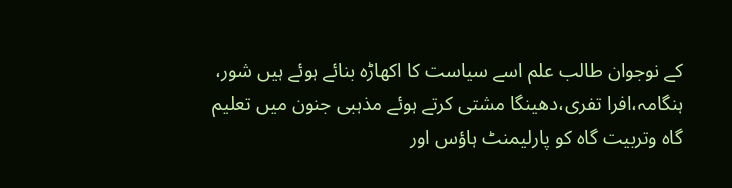کے نوجوان طالب علم اسے سیاست کا اکھاڑہ بنائے ہوئے ہیں شور، ہنگامہ،افرا تفری،دھینگا مشتی کرتے ہوئے مذہبی جنون میں تعلیم گاہ وتربیت گاہ کو پارلیمنٹ ہاؤس اور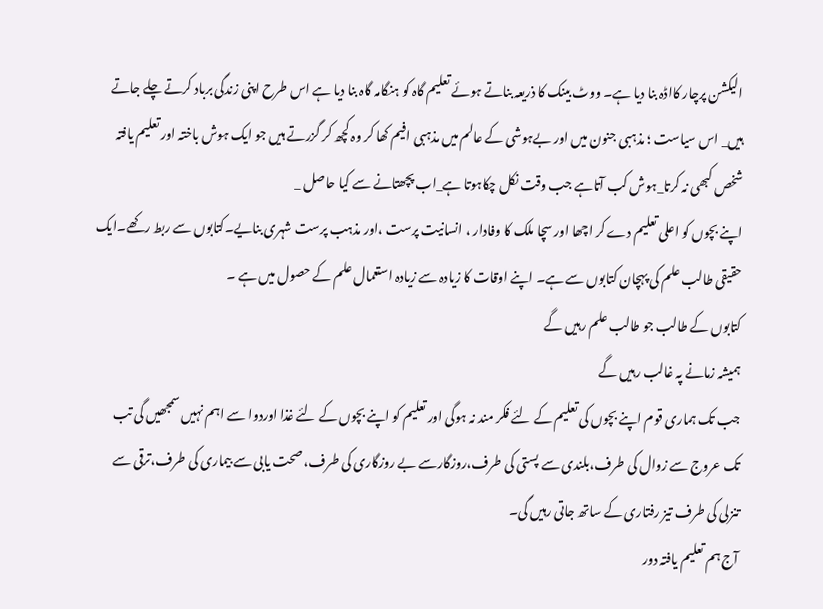الیکشن پرچار کااڈہ بنا دیا ہے۔ ووٹ بینک کا ذریعہ بناتے ہوئے تعلیم گاہ کو ہنگامہ گاہ بنا دیا ہے اس طرح اپنی زندگی برباد کرتے چلے جاتے ہیں_ اس سیاست ؛ مذہبی جنون میں اور بےہوشی کے عالم میں مذہبی افیم کھا کر وہ کچھ کر گزرتے ہیں جو ایک ہوش باختہ اور تعلیم یافتہ شخص کبھی نہ کرتا_ہوش کب آتاہے جب وقت نکل چکاہوتا ہے_اب پچھتانے سے کیا حاصل _
اپنے بچوں کو اعلی تعلیم دے کر اچھا اور سچا ملک کا وفادار ، انسانیت پرست ،اور مذہب پرست شہری بنایے۔کتابوں سے ربط رکھے۔ایک حقیقی طالب علم کی پہچان کتابوں سے ہے۔ اپنے اوقات کا زیادہ سے زیادہ استعمال علم کے حصول میں ہے ۔
کتابوں کے طالب جو طالب علم رہیں گے
ہمیشہ زمانے پہ غالب رہیں گے
جب تک ہماری قوم اپنے بچوں کی تعلیم کے لئے فکر مند نہ ہوگی اور تعلیم کو اپنے بچوں کے لئے غذا اوردوا سے اہم نہیں سمجھیں گی تب تک عروج سے زوال کی طرف،بلندی سے پستی کی طرف،روزگارسے بے روزگاری کی طرف، صحت یابی سے بیماری کی طرف،ترقی سے تنزلی کی طرف تیز رفتاری کے ساتھ جاتی رہیں گی۔
آج ہم تعلیم یافتہ دور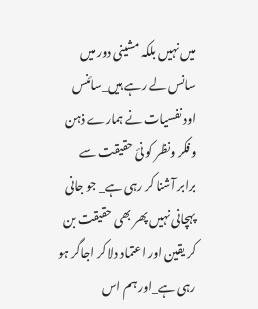میں نہیں بلکہ مشینی دور میں سانس لے رہے ہیں_سائنس اود نفسیات نے ہمارے ذہن وفکر ونظر کو نئ حقیقت سے برابر آشنا کر رہی ہے_ جو جانی پہچانی نہیں پھر بھی حقیقت بن کر یقین اور اعتماد دلا کر اجاگر ہو رہی ہے_اور ہم اس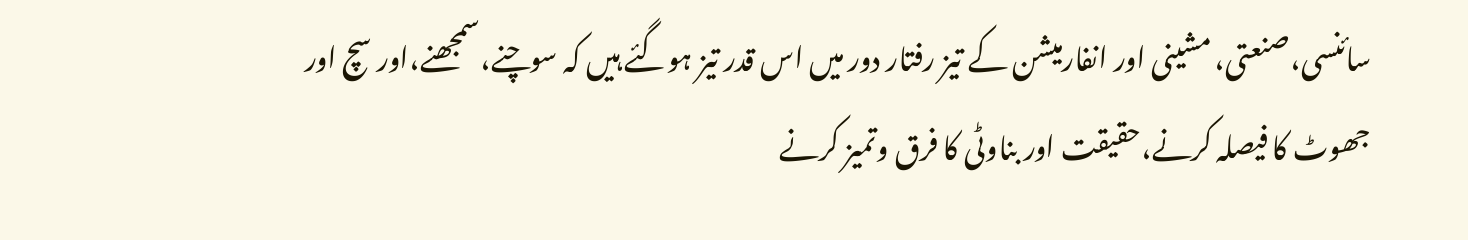سائنسی،صنعتی، مشینی اور انفارمیشن کے تیز رفتار دور میں اس قدر تیز ہوگئے ہیں کہ سوچنے،سمجھنے،اور سچ اور جھوٹ کا فیصلہ کرنے،حقیقت اور بناوٹی کا فرق وتمیز کرنے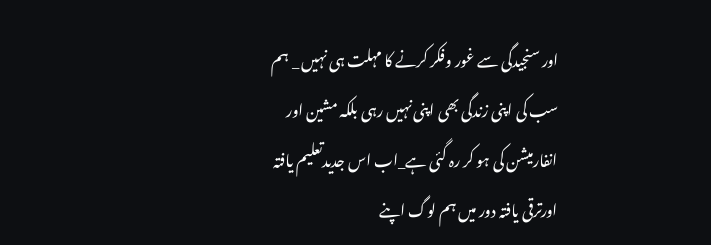اور سنجیدگی سے غور وفکر کرنے کا مہلت ہی نہیں _ ہم سب کی اپنی زندگی بھی اپنی نہیں رہی بلکہ مشین اور انفارمیشن کی ہو کر رہ گئی ہے_اب اس جدیدتعلیم یافتہ اورترقی یافتہ دور میں ہم لوگ اپنے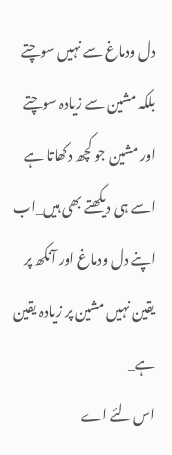دل ودماغ سے نہیں سوچتے بلکہ مشین سے زیادہ سوچتے اور مشین جو کچھ دکھاتا ہے اسے ہی دیکھتے بھی ہیں_اب اپنے دل ودماغ اور آنکھ پر یقین نہیں مشین پر زیادہ یقین ہے_
اس لئے اے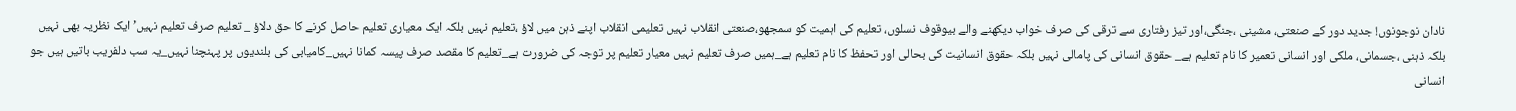نادان نوجونوں! جدید دور کے صنعتی، مشینی ،جنگی،اور تیز رفتاری سے ترقی کی صرف خواب دیکھنے والے بیوقوف نسلوں، تعلیم کی اہمیت کو سمجھو،صنعتی انقلاب نہیں تعلیمی انقلاب اپنے ذہن میں لاؤ ،تعلیم نہیں بلکہ ایک معیاری تعلیم حاصل کرنے کا حق دلاؤ _ تعلیم صرف تعلیم نہیں’ ایک نظریہ بھی نہیں بلکہ ذہنی ،جسمانی، ملکی اور انسانی تعمیر کا نام تعلیم ہے_ حقوق انسانی کی پامالی نہیں بلکہ حقوق انسانیت کی بحالی اور تحفظ کا نام تعلیم ہے_ہمیں صرف تعلیم نہیں معیار تعلیم پر توجہ کی ضرورت ہے_تعلیم کا مقصد صرف پیسہ کمانا نہیں_کامیابی کی بلندیوں پر پہنچنا نہیں_یہ سب دلفریب باتیں ہیں جو انسانی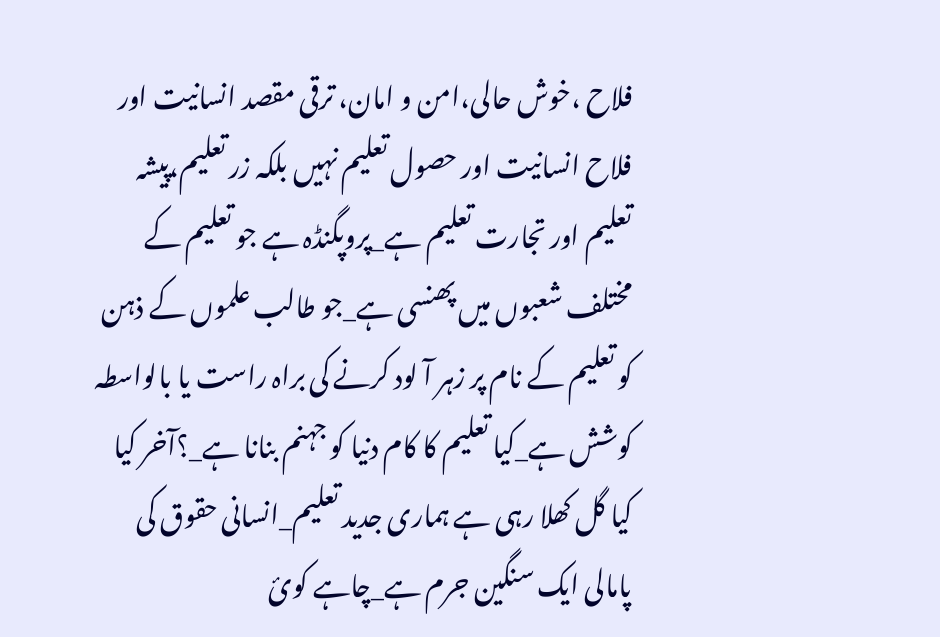فلاح ،خوش حالی،امن و امان، ترقی مقصد انسانیت اور فلاح انسانیت اور حصول تعلیم نہیں بلکہ زر تعلیم،پیشہ تعلیم اور تجارت تعلیم ہے_پروپگنڈہ ہے جو تعلیم کے مختلف شعبوں میں پھنسی ہے_جو طالب علموں کے ذہن کو تعلیم کے نام پر زہر آ لود کرنے کی براہ راست یا بالواسطہ کوشش ہے_کیا تعلیم کا کام دنیا کو جہنم بنانا ہے_؟آخر کیا کیا گل کھلا رہی ہے ہماری جدید تعلیم_انسانی حقوق کی پامالی ایک سنگین جرم ہے_چاہے کوئ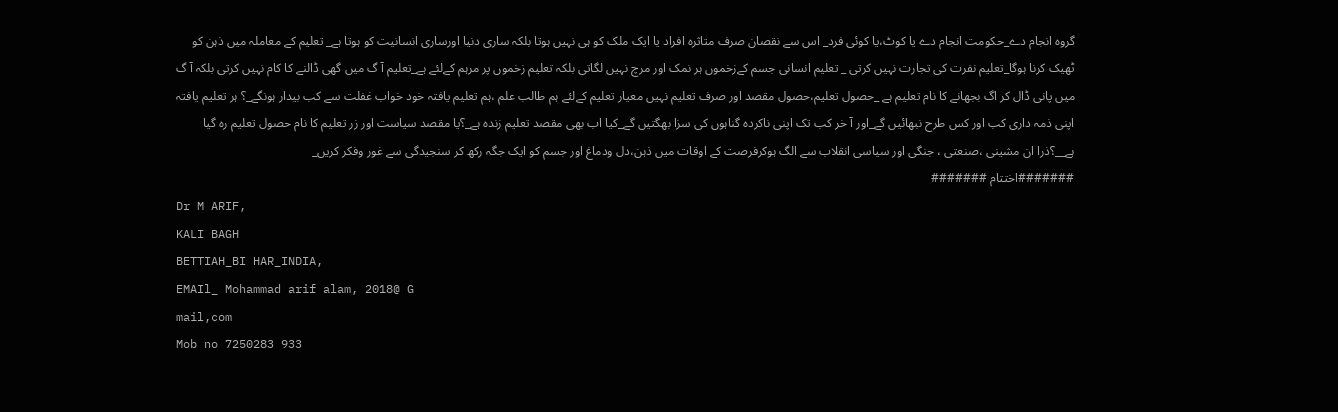گروہ انجام دے_حکومت انجام دے یا کوٹ،یا کوئی فرد_ اس سے نقصان صرف متاثرہ افراد یا ایک ملک کو ہی نہیں ہوتا بلکہ ساری دنیا اورساری انسانیت کو ہوتا ہے_ تعلیم کے معاملہ میں ذہن کو ٹھیک کرنا ہوگا_تعلیم نفرت کی تجارت نہیں کرتی _ تعلیم انسانی جسم کےزخموں ہر نمک اور مرچ نہیں لگاتی بلکہ تعلیم زخموں پر مرہم کےلئے ہے_تعلیم آ گ میں گھی ڈالنے کا کام نہیں کرتی بلکہ آ گ میں پانی ڈال کر اگ بجھانے کا نام تعلیم ہے _حصول تعلیم،حصول مقصد اور صرف تعلیم نہیں معیار تعلیم کےلئے ہم طالب علم ،ہم تعلیم یافتہ خود خواب غفلت سے کب بیدار ہونگے_؟ ہر تعلیم یافتہ اپنی ذمہ داری کب اور کس طرح نبھائیں گے_اور آ خر کب تک اپنی ناکردہ گناہوں کی سزا بھگتیں گے_کیا اب بھی مقصد تعلیم زندہ ہے_؟یا مقصد سیاست اور زر تعلیم کا نام حصول تعلیم رہ گیا ہے__؟ذرا ان مشینی ،صنعتی ، جنگی اور سیاسی انقلاب سے الگ ہوکرفرصت کے اوقات میں ذہن،دل ودماغ اور جسم کو ایک جگہ رکھ کر سنجیدگی سے غور وفکر کریں_
#######اختتام #######
Dr M ARIF,
KALI BAGH
BETTIAH_BI HAR_INDIA,
EMAIl_ Mohammad arif alam, 2018@ G
mail,com
Mob no 7250283 933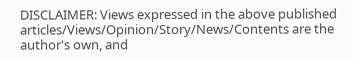DISCLAIMER: Views expressed in the above published articles/Views/Opinion/Story/News/Contents are the author's own, and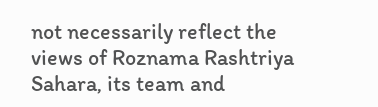not necessarily reflect the views of Roznama Rashtriya Sahara, its team and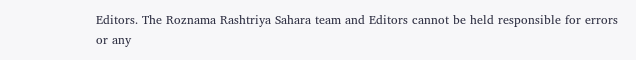Editors. The Roznama Rashtriya Sahara team and Editors cannot be held responsible for errors or any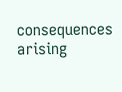consequences arising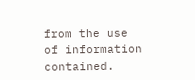from the use of information contained.